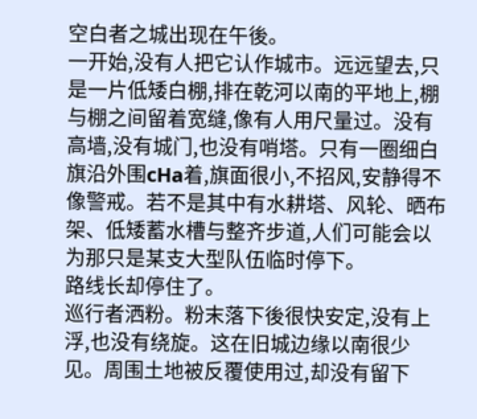空白者之城出现在午後。
一开始,没有人把它认作城市。远远望去,只是一片低矮白棚,排在乾河以南的平地上,棚与棚之间留着宽缝,像有人用尺量过。没有高墙,没有城门,也没有哨塔。只有一圈细白旗沿外围cHa着,旗面很小,不招风,安静得不像警戒。若不是其中有水耕塔、风轮、晒布架、低矮蓄水槽与整齐步道,人们可能会以为那只是某支大型队伍临时停下。
路线长却停住了。
巡行者洒粉。粉末落下後很快安定,没有上浮,也没有绕旋。这在旧城边缘以南很少见。周围土地被反覆使用过,却没有留下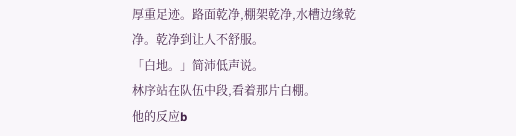厚重足迹。路面乾净,棚架乾净,水槽边缘乾净。乾净到让人不舒服。
「白地。」简沛低声说。
林序站在队伍中段,看着那片白棚。
他的反应b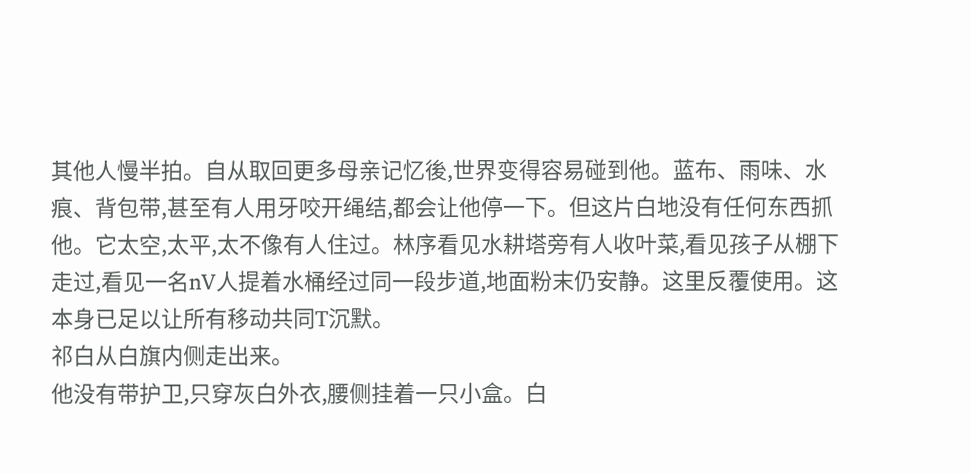其他人慢半拍。自从取回更多母亲记忆後,世界变得容易碰到他。蓝布、雨味、水痕、背包带,甚至有人用牙咬开绳结,都会让他停一下。但这片白地没有任何东西抓他。它太空,太平,太不像有人住过。林序看见水耕塔旁有人收叶菜,看见孩子从棚下走过,看见一名nV人提着水桶经过同一段步道,地面粉末仍安静。这里反覆使用。这本身已足以让所有移动共同T沉默。
祁白从白旗内侧走出来。
他没有带护卫,只穿灰白外衣,腰侧挂着一只小盒。白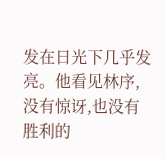发在日光下几乎发亮。他看见林序,没有惊讶,也没有胜利的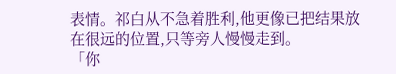表情。祁白从不急着胜利,他更像已把结果放在很远的位置,只等旁人慢慢走到。
「你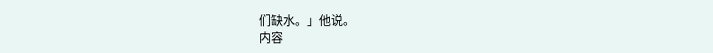们缺水。」他说。
内容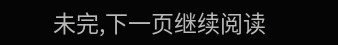未完,下一页继续阅读